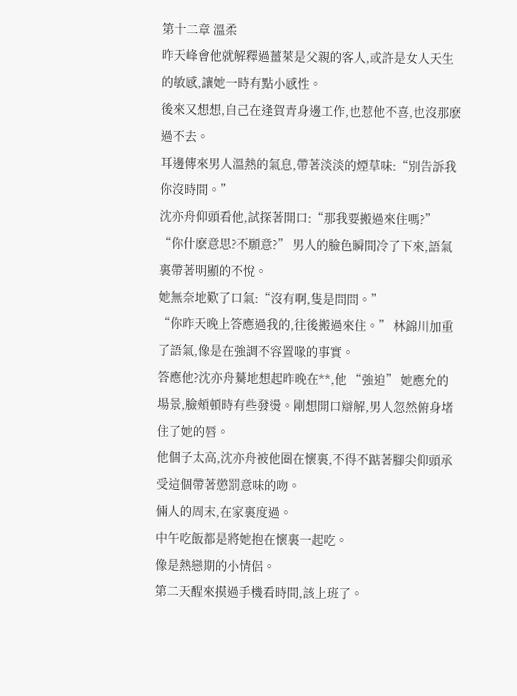第十二章 溫柔
昨天峰會他就解釋過薑萊是父親的客人,或許是女人天生的敏感,讓她一時有點小感性。
後來又想想,自己在逢賀青身邊工作,也惹他不喜,也沒那麽過不去。
耳邊傳來男人溫熱的氣息,帶著淡淡的煙草味:“別告訴我你沒時間。”
沈亦舟仰頭看他,試探著開口:“那我要搬過來住嗎?”
“你什麽意思?不願意?” 男人的臉色瞬間冷了下來,語氣裏帶著明顯的不悅。
她無奈地歎了口氣:“沒有啊,隻是問問。”
“你昨天晚上答應過我的,往後搬過來住。” 林錦川加重了語氣,像是在強調不容置喙的事實。
答應他?沈亦舟驀地想起昨晚在**,他 “強迫” 她應允的場景,臉頰頓時有些發燙。剛想開口辯解,男人忽然俯身堵住了她的唇。
他個子太高,沈亦舟被他圈在懷裏,不得不踮著腳尖仰頭承受這個帶著懲罰意味的吻。
倆人的周末,在家裏度過。
中午吃飯都是將她抱在懷裏一起吃。
像是熱戀期的小情侶。
第二天醒來摸過手機看時間,該上班了。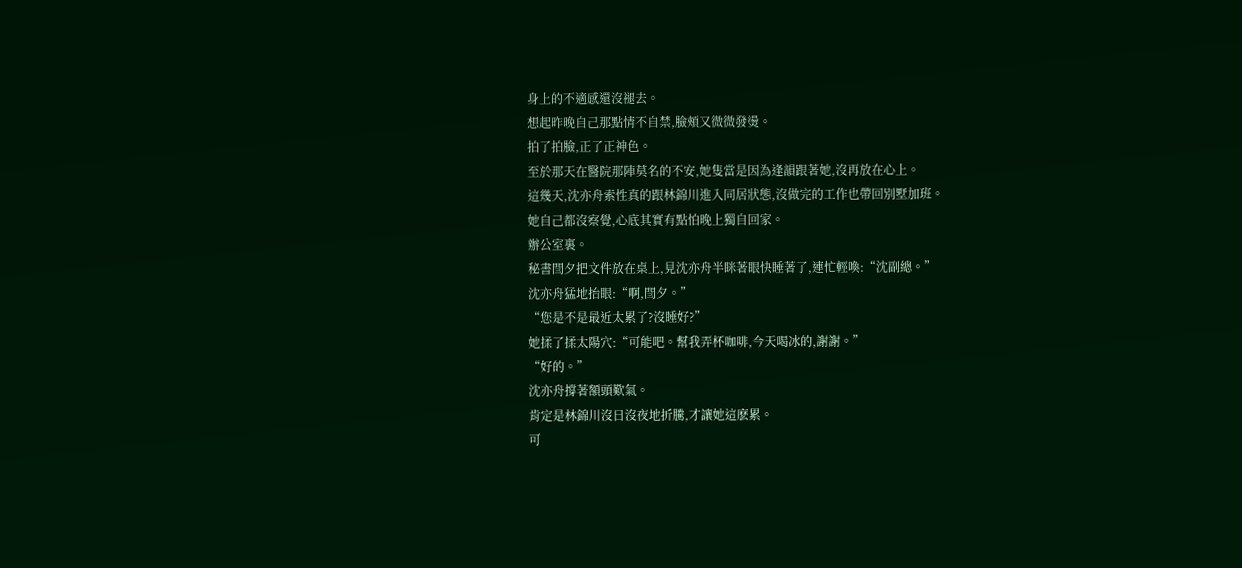身上的不適感還沒褪去。
想起昨晚自己那點情不自禁,臉頰又微微發燙。
拍了拍臉,正了正神色。
至於那天在醫院那陣莫名的不安,她隻當是因為逢韻跟著她,沒再放在心上。
這幾天,沈亦舟索性真的跟林錦川進入同居狀態,沒做完的工作也帶回別墅加班。
她自己都沒察覺,心底其實有點怕晚上獨自回家。
辦公室裏。
秘書閆夕把文件放在桌上,見沈亦舟半眯著眼快睡著了,連忙輕喚:“沈副總。”
沈亦舟猛地抬眼:“啊,閆夕。”
“您是不是最近太累了?沒睡好?”
她揉了揉太陽穴:“可能吧。幫我弄杯咖啡,今天喝冰的,謝謝。”
“好的。”
沈亦舟撐著額頭歎氣。
肯定是林錦川沒日沒夜地折騰,才讓她這麽累。
可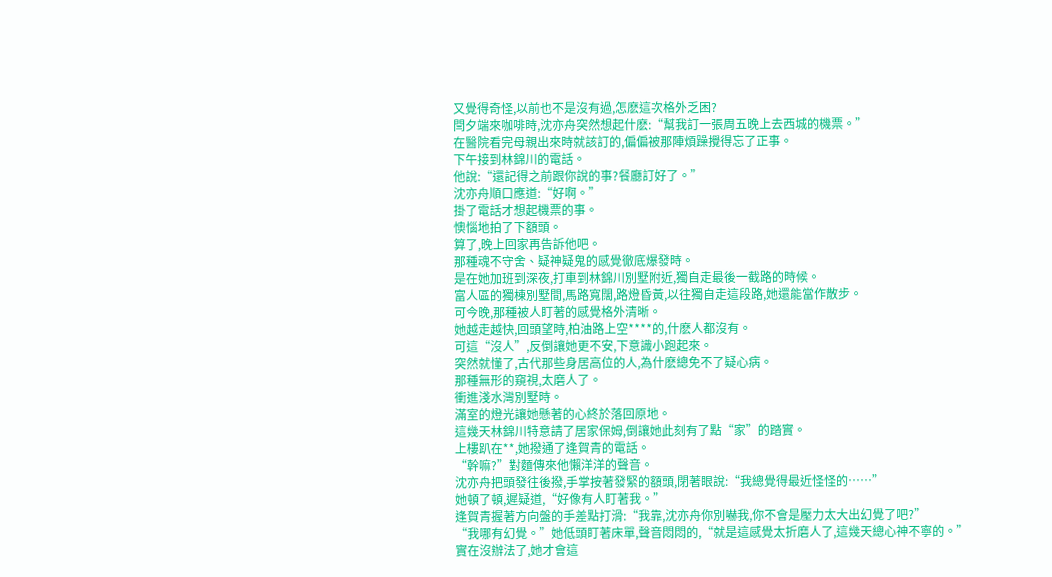又覺得奇怪,以前也不是沒有過,怎麽這次格外乏困?
閆夕端來咖啡時,沈亦舟突然想起什麽:“幫我訂一張周五晚上去西城的機票。”
在醫院看完母親出來時就該訂的,偏偏被那陣煩躁攪得忘了正事。
下午接到林錦川的電話。
他說:“還記得之前跟你說的事?餐廳訂好了。”
沈亦舟順口應道:“好啊。”
掛了電話才想起機票的事。
懊惱地拍了下額頭。
算了,晚上回家再告訴他吧。
那種魂不守舍、疑神疑鬼的感覺徹底爆發時。
是在她加班到深夜,打車到林錦川別墅附近,獨自走最後一截路的時候。
富人區的獨棟別墅間,馬路寬闊,路燈昏黃,以往獨自走這段路,她還能當作散步。
可今晚,那種被人盯著的感覺格外清晰。
她越走越快,回頭望時,柏油路上空****的,什麽人都沒有。
可這“沒人”,反倒讓她更不安,下意識小跑起來。
突然就懂了,古代那些身居高位的人,為什麽總免不了疑心病。
那種無形的窺視,太磨人了。
衝進淺水灣別墅時。
滿室的燈光讓她懸著的心終於落回原地。
這幾天林錦川特意請了居家保姆,倒讓她此刻有了點“家”的踏實。
上樓趴在**,她撥通了逢賀青的電話。
“幹嘛?”對麵傳來他懶洋洋的聲音。
沈亦舟把頭發往後撥,手掌按著發緊的額頭,閉著眼說:“我總覺得最近怪怪的……”
她頓了頓,遲疑道,“好像有人盯著我。”
逢賀青握著方向盤的手差點打滑:“我靠,沈亦舟你別嚇我,你不會是壓力太大出幻覺了吧?”
“我哪有幻覺。”她低頭盯著床單,聲音悶悶的,“就是這感覺太折磨人了,這幾天總心神不寧的。”
實在沒辦法了,她才會這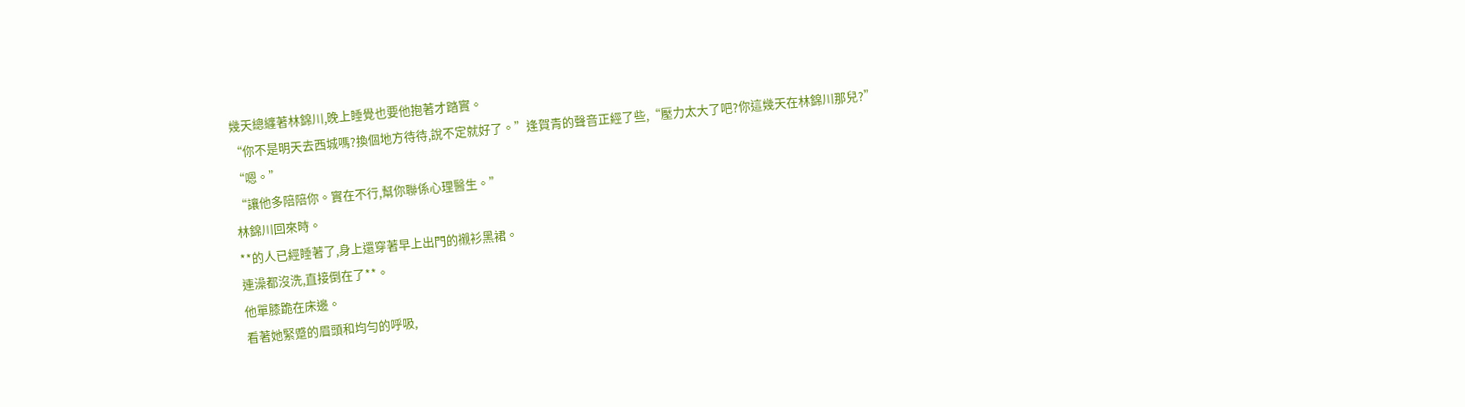幾天總纏著林錦川,晚上睡覺也要他抱著才踏實。
“你不是明天去西城嗎?換個地方待待,說不定就好了。”逢賀青的聲音正經了些,“壓力太大了吧?你這幾天在林錦川那兒?”
“嗯。”
“讓他多陪陪你。實在不行,幫你聯係心理醫生。”
林錦川回來時。
**的人已經睡著了,身上還穿著早上出門的襯衫黑裙。
連澡都沒洗,直接倒在了**。
他單膝跪在床邊。
看著她緊蹙的眉頭和均勻的呼吸,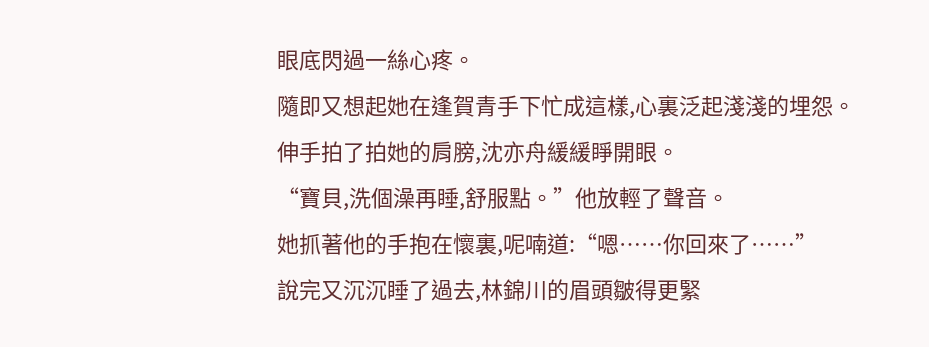眼底閃過一絲心疼。
隨即又想起她在逢賀青手下忙成這樣,心裏泛起淺淺的埋怨。
伸手拍了拍她的肩膀,沈亦舟緩緩睜開眼。
“寶貝,洗個澡再睡,舒服點。”他放輕了聲音。
她抓著他的手抱在懷裏,呢喃道:“嗯……你回來了……”
說完又沉沉睡了過去,林錦川的眉頭皺得更緊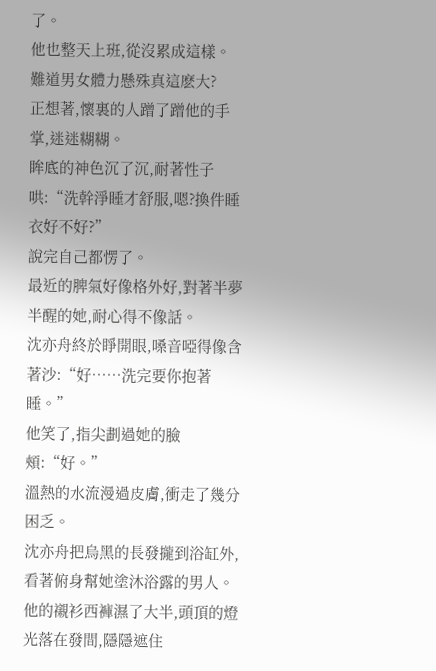了。
他也整天上班,從沒累成這樣。
難道男女體力懸殊真這麽大?
正想著,懷裏的人蹭了蹭他的手掌,迷迷糊糊。
眸底的神色沉了沉,耐著性子哄:“洗幹淨睡才舒服,嗯?換件睡衣好不好?”
說完自己都愣了。
最近的脾氣好像格外好,對著半夢半醒的她,耐心得不像話。
沈亦舟終於睜開眼,嗓音啞得像含著沙:“好……洗完要你抱著睡。”
他笑了,指尖劃過她的臉頰:“好。”
溫熱的水流漫過皮膚,衝走了幾分困乏。
沈亦舟把烏黑的長發攏到浴缸外,看著俯身幫她塗沐浴露的男人。
他的襯衫西褲濕了大半,頭頂的燈光落在發間,隱隱遮住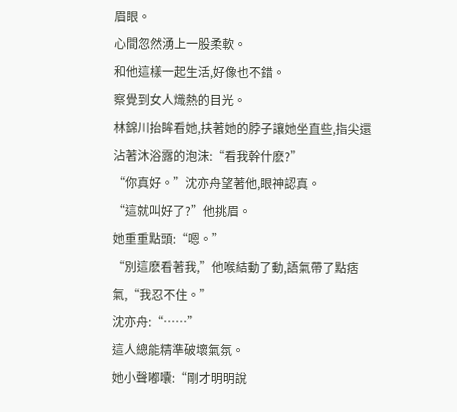眉眼。
心間忽然湧上一股柔軟。
和他這樣一起生活,好像也不錯。
察覺到女人熾熱的目光。
林錦川抬眸看她,扶著她的脖子讓她坐直些,指尖還沾著沐浴露的泡沫:“看我幹什麽?”
“你真好。”沈亦舟望著他,眼神認真。
“這就叫好了?”他挑眉。
她重重點頭:“嗯。”
“別這麽看著我,”他喉結動了動,語氣帶了點痞氣,“我忍不住。”
沈亦舟:“……”
這人總能精準破壞氣氛。
她小聲嘟囔:“剛才明明說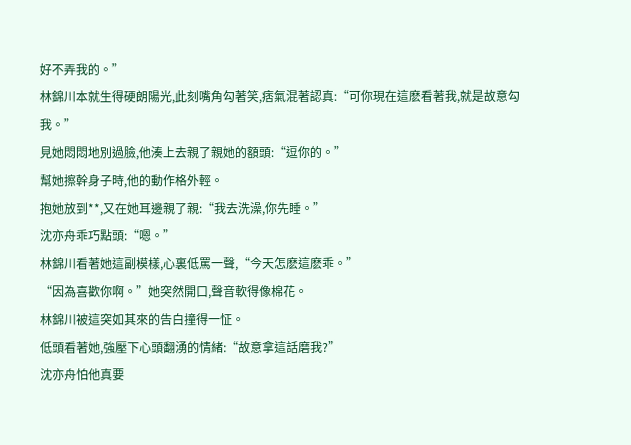好不弄我的。”
林錦川本就生得硬朗陽光,此刻嘴角勾著笑,痞氣混著認真:“可你現在這麽看著我,就是故意勾我。”
見她悶悶地別過臉,他湊上去親了親她的額頭:“逗你的。”
幫她擦幹身子時,他的動作格外輕。
抱她放到**,又在她耳邊親了親:“我去洗澡,你先睡。”
沈亦舟乖巧點頭:“嗯。”
林錦川看著她這副模樣,心裏低罵一聲,“今天怎麽這麽乖。”
“因為喜歡你啊。”她突然開口,聲音軟得像棉花。
林錦川被這突如其來的告白撞得一怔。
低頭看著她,強壓下心頭翻湧的情緒:“故意拿這話磨我?”
沈亦舟怕他真要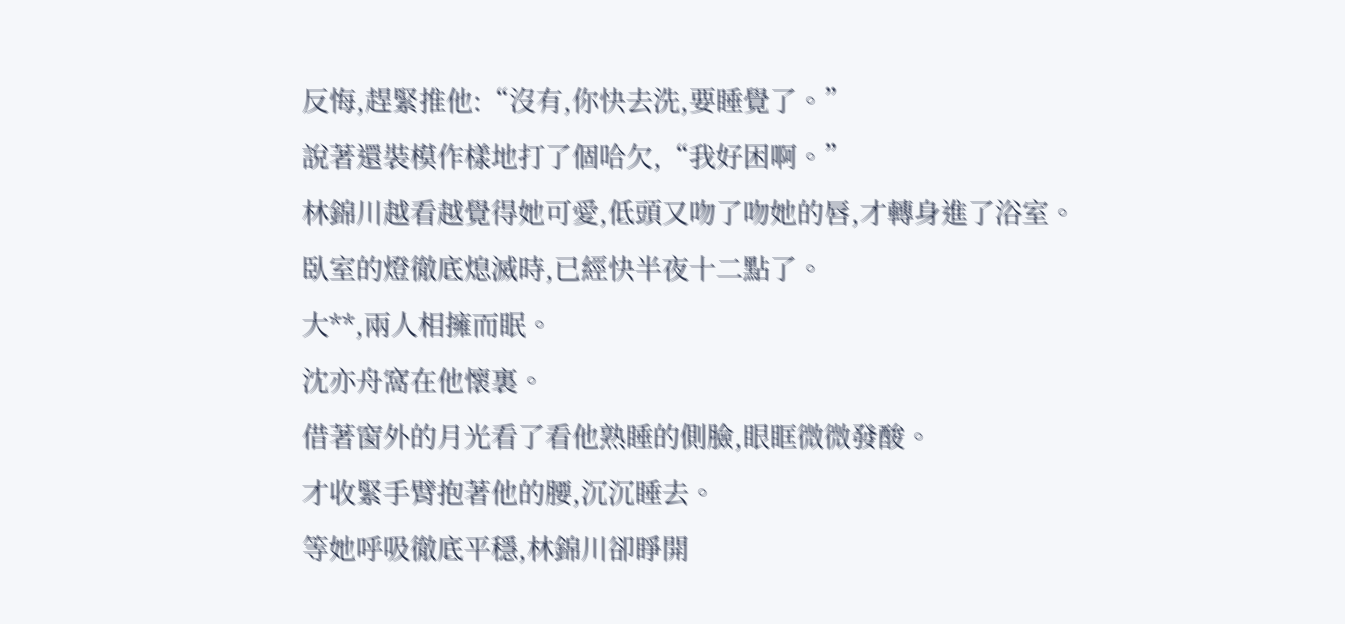反悔,趕緊推他:“沒有,你快去洗,要睡覺了。”
說著還裝模作樣地打了個哈欠,“我好困啊。”
林錦川越看越覺得她可愛,低頭又吻了吻她的唇,才轉身進了浴室。
臥室的燈徹底熄滅時,已經快半夜十二點了。
大**,兩人相擁而眠。
沈亦舟窩在他懷裏。
借著窗外的月光看了看他熟睡的側臉,眼眶微微發酸。
才收緊手臂抱著他的腰,沉沉睡去。
等她呼吸徹底平穩,林錦川卻睜開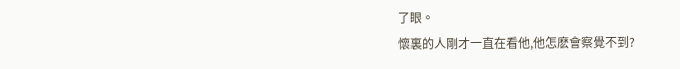了眼。
懷裏的人剛才一直在看他,他怎麽會察覺不到?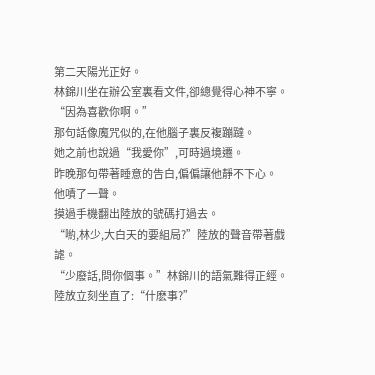第二天陽光正好。
林錦川坐在辦公室裏看文件,卻總覺得心神不寧。
“因為喜歡你啊。”
那句話像魔咒似的,在他腦子裏反複蹦躂。
她之前也說過“我愛你”,可時過境遷。
昨晚那句帶著睡意的告白,偏偏讓他靜不下心。
他嘖了一聲。
摸過手機翻出陸放的號碼打過去。
“喲,林少,大白天的要組局?”陸放的聲音帶著戲謔。
“少廢話,問你個事。”林錦川的語氣難得正經。
陸放立刻坐直了:“什麽事?”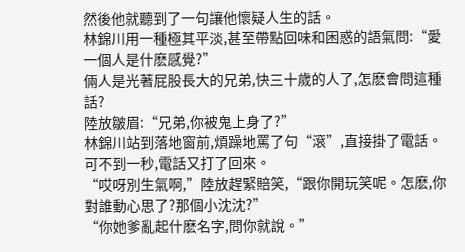然後他就聽到了一句讓他懷疑人生的話。
林錦川用一種極其平淡,甚至帶點回味和困惑的語氣問:“愛一個人是什麽感覺?”
倆人是光著屁股長大的兄弟,快三十歲的人了,怎麽會問這種話?
陸放皺眉:“兄弟,你被鬼上身了?”
林錦川站到落地窗前,煩躁地罵了句“滾”,直接掛了電話。
可不到一秒,電話又打了回來。
“哎呀別生氣啊,”陸放趕緊賠笑,“跟你開玩笑呢。怎麽,你對誰動心思了?那個小沈沈?”
“你她爹亂起什麽名字,問你就說。”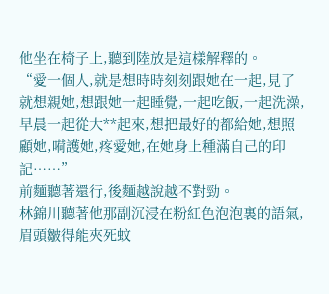他坐在椅子上,聽到陸放是這樣解釋的。
“愛一個人,就是想時時刻刻跟她在一起,見了就想親她,想跟她一起睡覺,一起吃飯,一起洗澡,早晨一起從大**起來,想把最好的都給她,想照顧她,嗬護她,疼愛她,在她身上種滿自己的印記……”
前麵聽著還行,後麵越說越不對勁。
林錦川聽著他那副沉浸在粉紅色泡泡裏的語氣,眉頭皺得能夾死蚊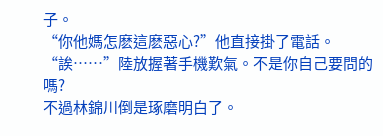子。
“你他媽怎麽這麽惡心?”他直接掛了電話。
“誒……”陸放握著手機歎氣。不是你自己要問的嗎?
不過林錦川倒是琢磨明白了。